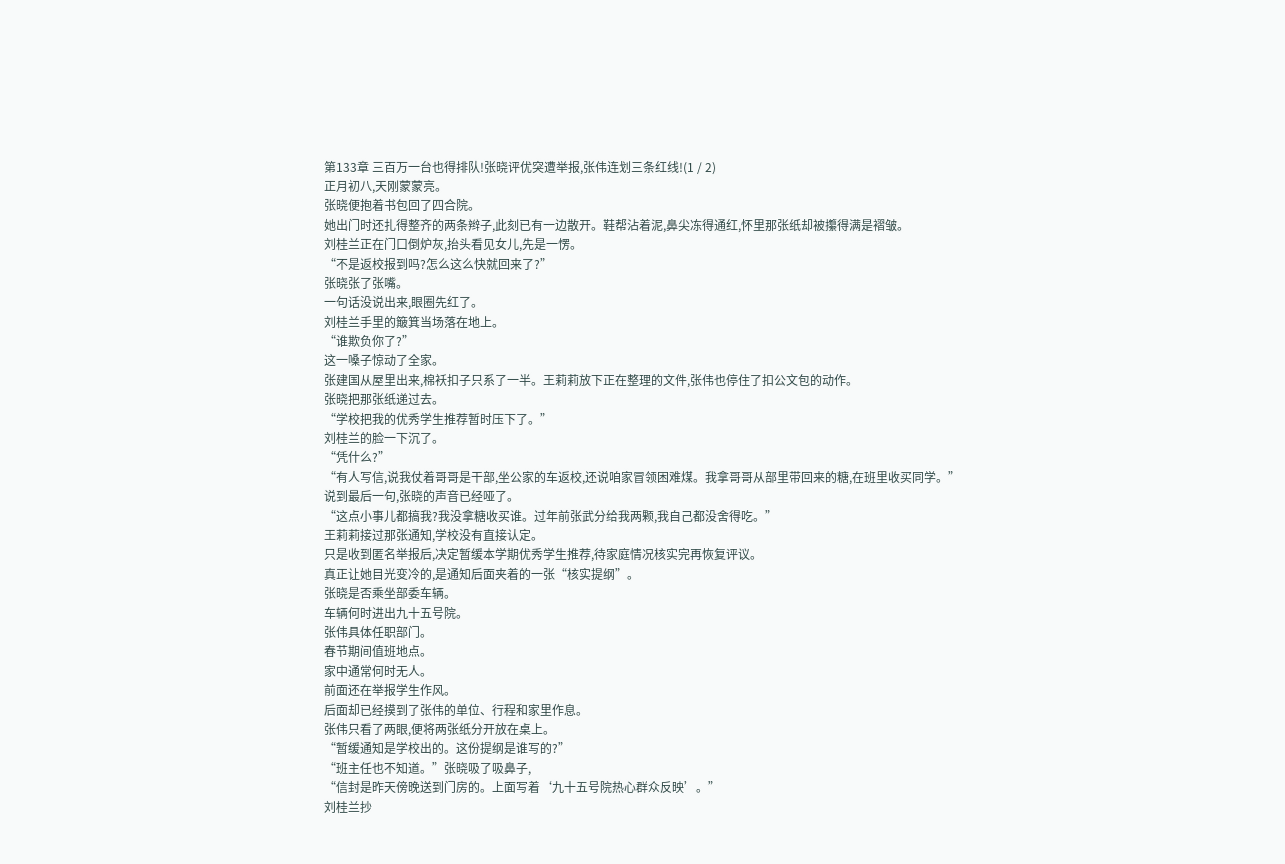第133章 三百万一台也得排队!张晓评优突遭举报,张伟连划三条红线!(1 / 2)
正月初八,天刚蒙蒙亮。
张晓便抱着书包回了四合院。
她出门时还扎得整齐的两条辫子,此刻已有一边散开。鞋帮沾着泥,鼻尖冻得通红,怀里那张纸却被攥得满是褶皱。
刘桂兰正在门口倒炉灰,抬头看见女儿,先是一愣。
“不是返校报到吗?怎么这么快就回来了?”
张晓张了张嘴。
一句话没说出来,眼圈先红了。
刘桂兰手里的簸箕当场落在地上。
“谁欺负你了?”
这一嗓子惊动了全家。
张建国从屋里出来,棉袄扣子只系了一半。王莉莉放下正在整理的文件,张伟也停住了扣公文包的动作。
张晓把那张纸递过去。
“学校把我的优秀学生推荐暂时压下了。”
刘桂兰的脸一下沉了。
“凭什么?”
“有人写信,说我仗着哥哥是干部,坐公家的车返校,还说咱家冒领困难煤。我拿哥哥从部里带回来的糖,在班里收买同学。”
说到最后一句,张晓的声音已经哑了。
“这点小事儿都搞我?我没拿糖收买谁。过年前张武分给我两颗,我自己都没舍得吃。”
王莉莉接过那张通知,学校没有直接认定。
只是收到匿名举报后,决定暂缓本学期优秀学生推荐,待家庭情况核实完再恢复评议。
真正让她目光变冷的,是通知后面夹着的一张“核实提纲”。
张晓是否乘坐部委车辆。
车辆何时进出九十五号院。
张伟具体任职部门。
春节期间值班地点。
家中通常何时无人。
前面还在举报学生作风。
后面却已经摸到了张伟的单位、行程和家里作息。
张伟只看了两眼,便将两张纸分开放在桌上。
“暂缓通知是学校出的。这份提纲是谁写的?”
“班主任也不知道。”张晓吸了吸鼻子,
“信封是昨天傍晚送到门房的。上面写着‘九十五号院热心群众反映’。”
刘桂兰抄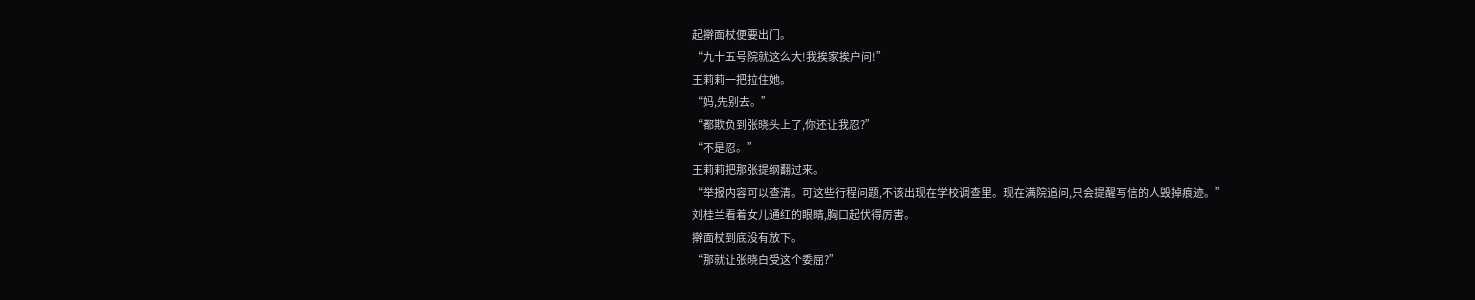起擀面杖便要出门。
“九十五号院就这么大!我挨家挨户问!”
王莉莉一把拉住她。
“妈,先别去。”
“都欺负到张晓头上了,你还让我忍?”
“不是忍。”
王莉莉把那张提纲翻过来。
“举报内容可以查清。可这些行程问题,不该出现在学校调查里。现在满院追问,只会提醒写信的人毁掉痕迹。”
刘桂兰看着女儿通红的眼睛,胸口起伏得厉害。
擀面杖到底没有放下。
“那就让张晓白受这个委屈?”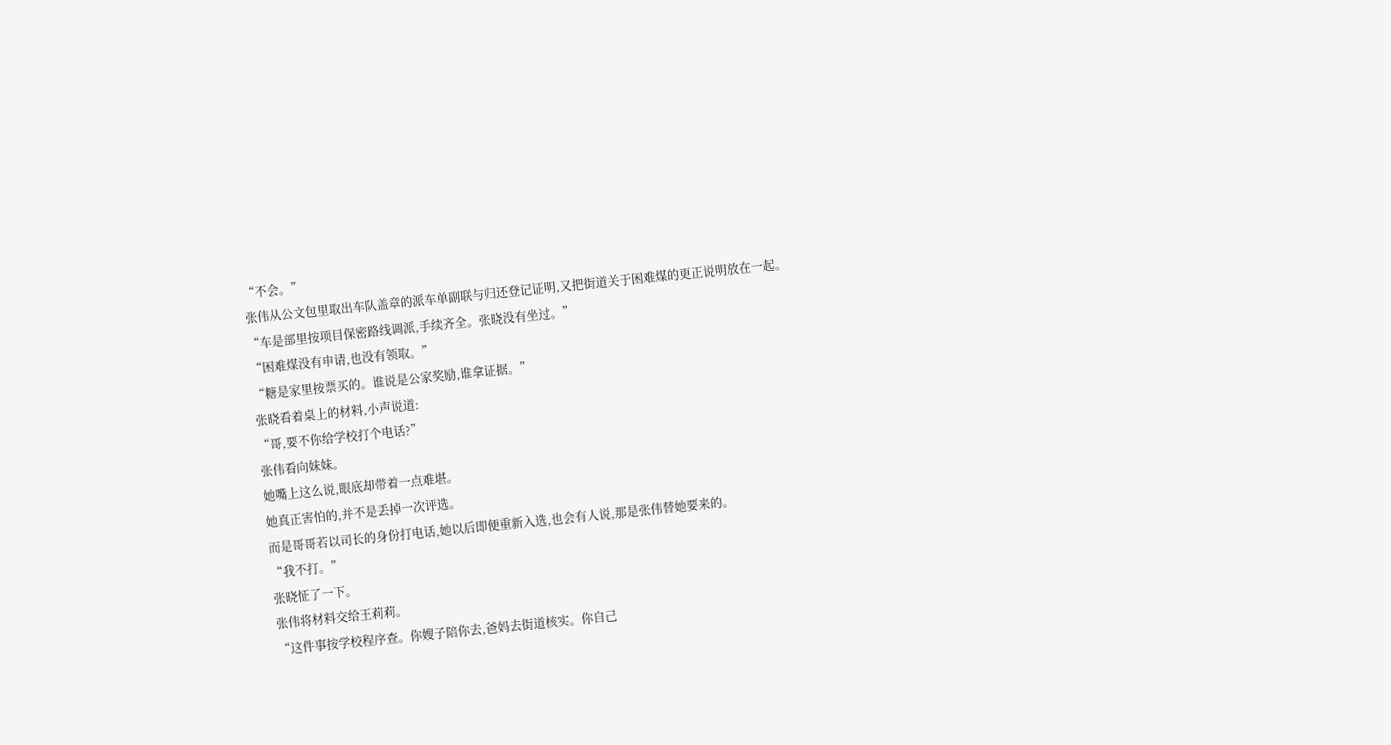“不会。”
张伟从公文包里取出车队盖章的派车单副联与归还登记证明,又把街道关于困难煤的更正说明放在一起。
“车是部里按项目保密路线调派,手续齐全。张晓没有坐过。”
“困难煤没有申请,也没有领取。”
“糖是家里按票买的。谁说是公家奖励,谁拿证据。”
张晓看着桌上的材料,小声说道:
“哥,要不你给学校打个电话?”
张伟看向妹妹。
她嘴上这么说,眼底却带着一点难堪。
她真正害怕的,并不是丢掉一次评选。
而是哥哥若以司长的身份打电话,她以后即便重新入选,也会有人说,那是张伟替她要来的。
“我不打。”
张晓怔了一下。
张伟将材料交给王莉莉。
“这件事按学校程序查。你嫂子陪你去,爸妈去街道核实。你自己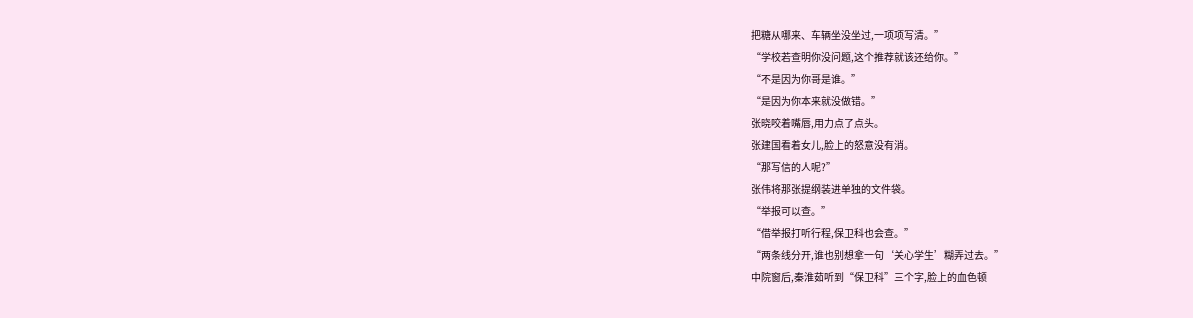把糖从哪来、车辆坐没坐过,一项项写清。”
“学校若查明你没问题,这个推荐就该还给你。”
“不是因为你哥是谁。”
“是因为你本来就没做错。”
张晓咬着嘴唇,用力点了点头。
张建国看着女儿,脸上的怒意没有消。
“那写信的人呢?”
张伟将那张提纲装进单独的文件袋。
“举报可以查。”
“借举报打听行程,保卫科也会查。”
“两条线分开,谁也别想拿一句‘关心学生’糊弄过去。”
中院窗后,秦淮茹听到“保卫科”三个字,脸上的血色顿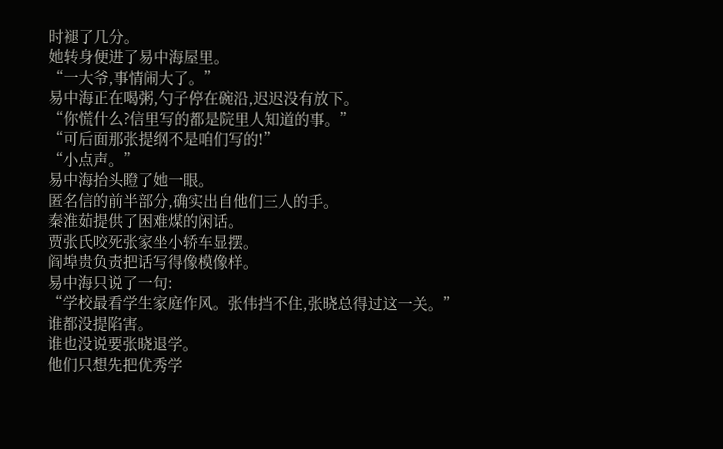时褪了几分。
她转身便进了易中海屋里。
“一大爷,事情闹大了。”
易中海正在喝粥,勺子停在碗沿,迟迟没有放下。
“你慌什么?信里写的都是院里人知道的事。”
“可后面那张提纲不是咱们写的!”
“小点声。”
易中海抬头瞪了她一眼。
匿名信的前半部分,确实出自他们三人的手。
秦淮茹提供了困难煤的闲话。
贾张氏咬死张家坐小轿车显摆。
阎埠贵负责把话写得像模像样。
易中海只说了一句:
“学校最看学生家庭作风。张伟挡不住,张晓总得过这一关。”
谁都没提陷害。
谁也没说要张晓退学。
他们只想先把优秀学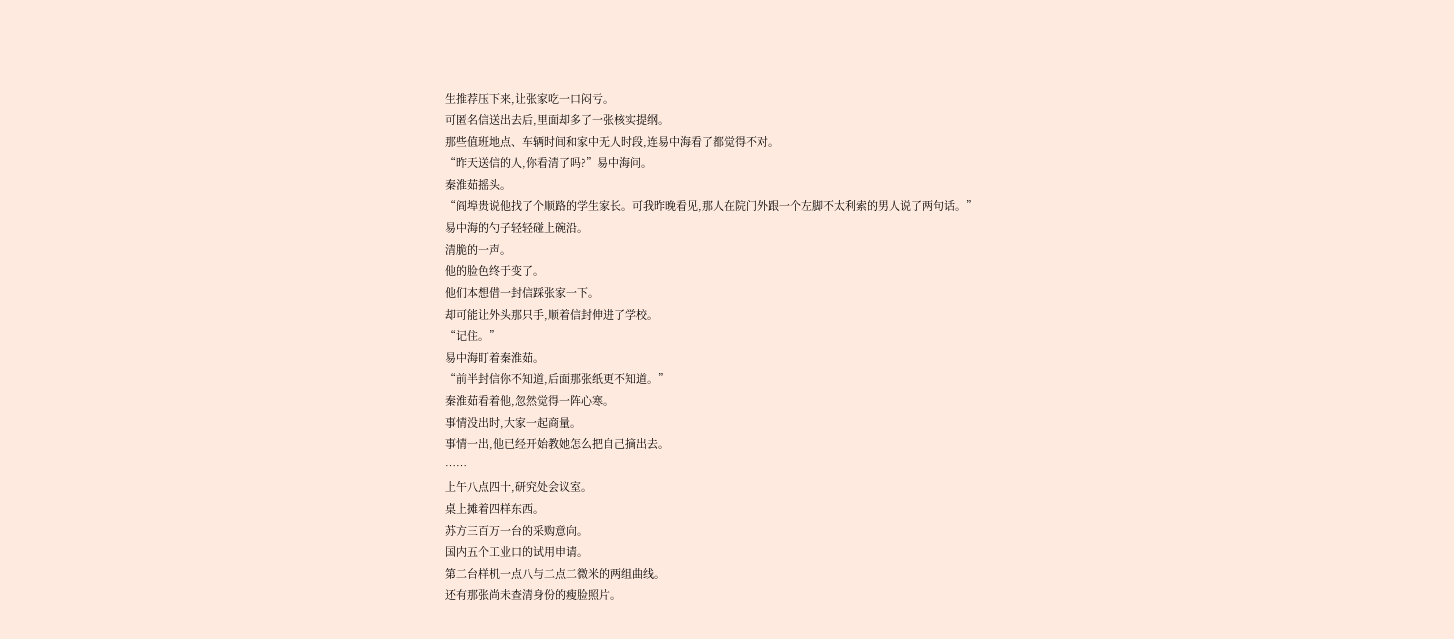生推荐压下来,让张家吃一口闷亏。
可匿名信送出去后,里面却多了一张核实提纲。
那些值班地点、车辆时间和家中无人时段,连易中海看了都觉得不对。
“昨天送信的人,你看清了吗?”易中海问。
秦淮茹摇头。
“阎埠贵说他找了个顺路的学生家长。可我昨晚看见,那人在院门外跟一个左脚不太利索的男人说了两句话。”
易中海的勺子轻轻碰上碗沿。
清脆的一声。
他的脸色终于变了。
他们本想借一封信踩张家一下。
却可能让外头那只手,顺着信封伸进了学校。
“记住。”
易中海盯着秦淮茹。
“前半封信你不知道,后面那张纸更不知道。”
秦淮茹看着他,忽然觉得一阵心寒。
事情没出时,大家一起商量。
事情一出,他已经开始教她怎么把自己摘出去。
……
上午八点四十,研究处会议室。
桌上摊着四样东西。
苏方三百万一台的采购意向。
国内五个工业口的试用申请。
第二台样机一点八与二点二微米的两组曲线。
还有那张尚未查清身份的瘦脸照片。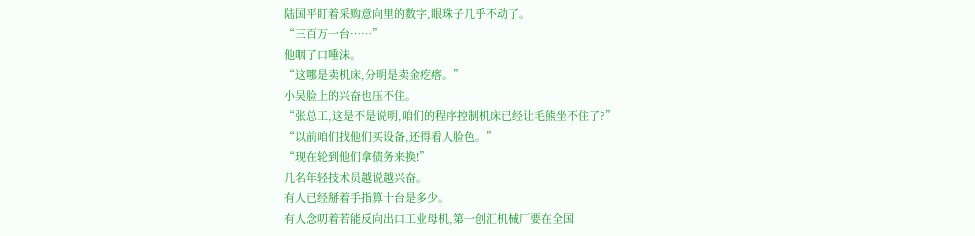陆国平盯着采购意向里的数字,眼珠子几乎不动了。
“三百万一台……”
他咽了口唾沫。
“这哪是卖机床,分明是卖金疙瘩。”
小吴脸上的兴奋也压不住。
“张总工,这是不是说明,咱们的程序控制机床已经让毛熊坐不住了?”
“以前咱们找他们买设备,还得看人脸色。”
“现在轮到他们拿债务来换!”
几名年轻技术员越说越兴奋。
有人已经掰着手指算十台是多少。
有人念叨着若能反向出口工业母机,第一创汇机械厂要在全国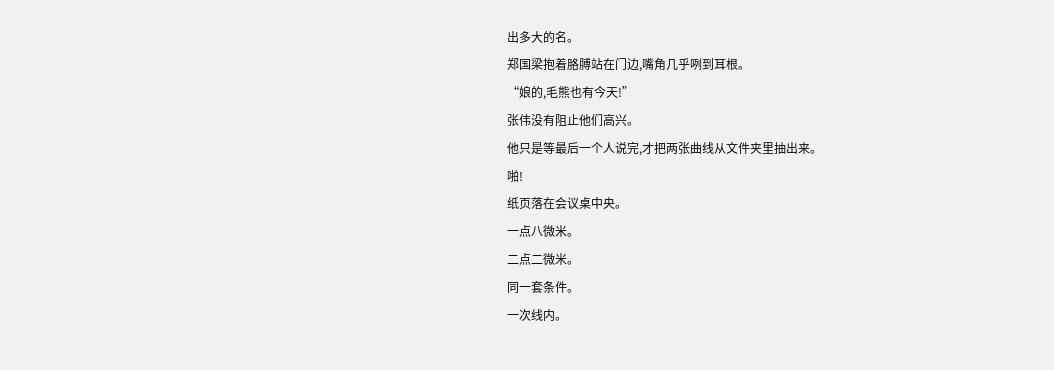出多大的名。
郑国梁抱着胳膊站在门边,嘴角几乎咧到耳根。
“娘的,毛熊也有今天!”
张伟没有阻止他们高兴。
他只是等最后一个人说完,才把两张曲线从文件夹里抽出来。
啪!
纸页落在会议桌中央。
一点八微米。
二点二微米。
同一套条件。
一次线内。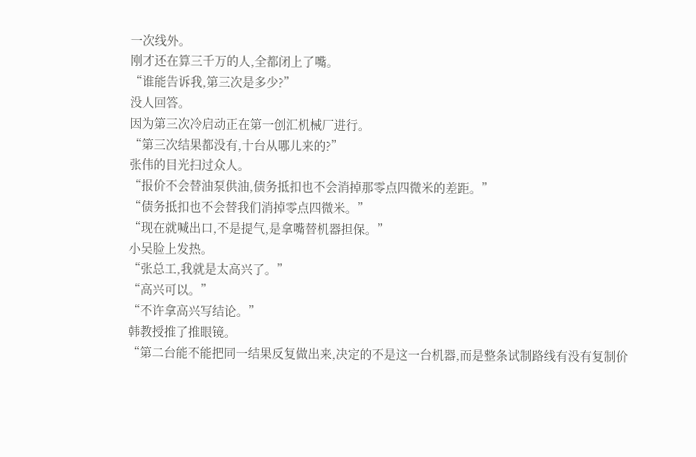一次线外。
刚才还在算三千万的人,全都闭上了嘴。
“谁能告诉我,第三次是多少?”
没人回答。
因为第三次冷启动正在第一创汇机械厂进行。
“第三次结果都没有,十台从哪儿来的?”
张伟的目光扫过众人。
“报价不会替油泵供油,债务抵扣也不会消掉那零点四微米的差距。”
“债务抵扣也不会替我们消掉零点四微米。”
“现在就喊出口,不是提气,是拿嘴替机器担保。”
小吴脸上发热。
“张总工,我就是太高兴了。”
“高兴可以。”
“不许拿高兴写结论。”
韩教授推了推眼镜。
“第二台能不能把同一结果反复做出来,决定的不是这一台机器,而是整条试制路线有没有复制价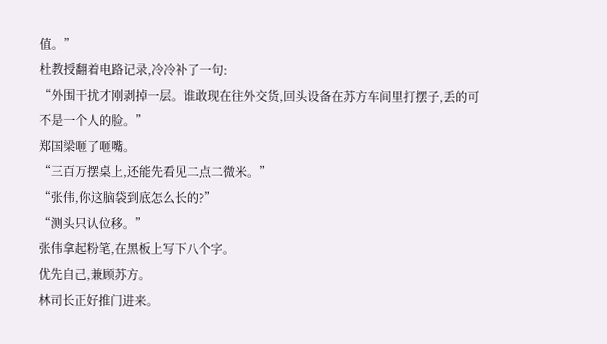值。”
杜教授翻着电路记录,冷冷补了一句:
“外围干扰才刚剥掉一层。谁敢现在往外交货,回头设备在苏方车间里打摆子,丢的可不是一个人的脸。”
郑国梁咂了咂嘴。
“三百万摆桌上,还能先看见二点二微米。”
“张伟,你这脑袋到底怎么长的?”
“测头只认位移。”
张伟拿起粉笔,在黑板上写下八个字。
优先自己,兼顾苏方。
林司长正好推门进来。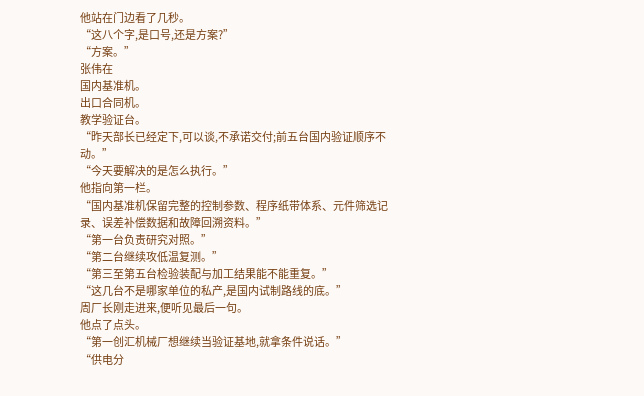他站在门边看了几秒。
“这八个字,是口号,还是方案?”
“方案。”
张伟在
国内基准机。
出口合同机。
教学验证台。
“昨天部长已经定下,可以谈,不承诺交付;前五台国内验证顺序不动。”
“今天要解决的是怎么执行。”
他指向第一栏。
“国内基准机保留完整的控制参数、程序纸带体系、元件筛选记录、误差补偿数据和故障回溯资料。”
“第一台负责研究对照。”
“第二台继续攻低温复测。”
“第三至第五台检验装配与加工结果能不能重复。”
“这几台不是哪家单位的私产,是国内试制路线的底。”
周厂长刚走进来,便听见最后一句。
他点了点头。
“第一创汇机械厂想继续当验证基地,就拿条件说话。”
“供电分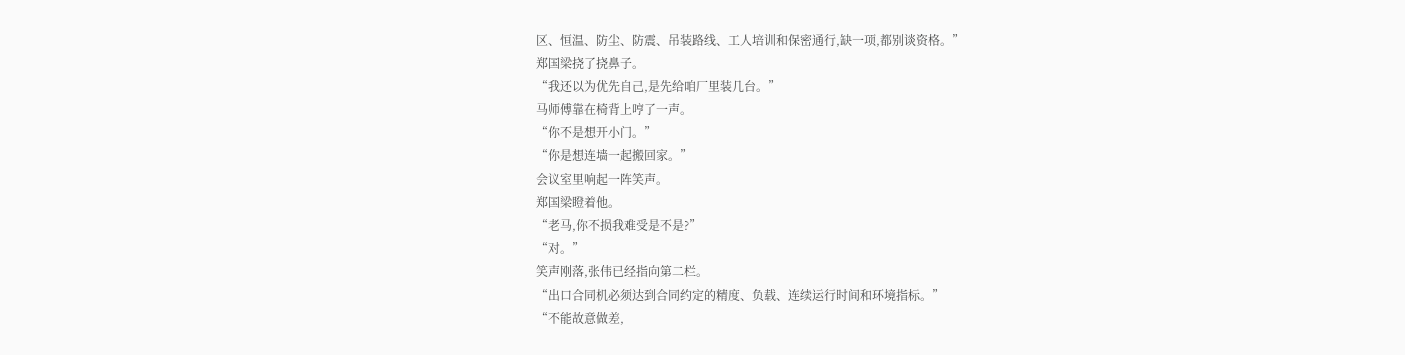区、恒温、防尘、防震、吊装路线、工人培训和保密通行,缺一项,都别谈资格。”
郑国梁挠了挠鼻子。
“我还以为优先自己,是先给咱厂里装几台。”
马师傅靠在椅背上哼了一声。
“你不是想开小门。”
“你是想连墙一起搬回家。”
会议室里响起一阵笑声。
郑国梁瞪着他。
“老马,你不损我难受是不是?”
“对。”
笑声刚落,张伟已经指向第二栏。
“出口合同机必须达到合同约定的精度、负载、连续运行时间和环境指标。”
“不能故意做差,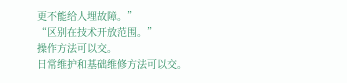更不能给人埋故障。”
“区别在技术开放范围。”
操作方法可以交。
日常维护和基础维修方法可以交。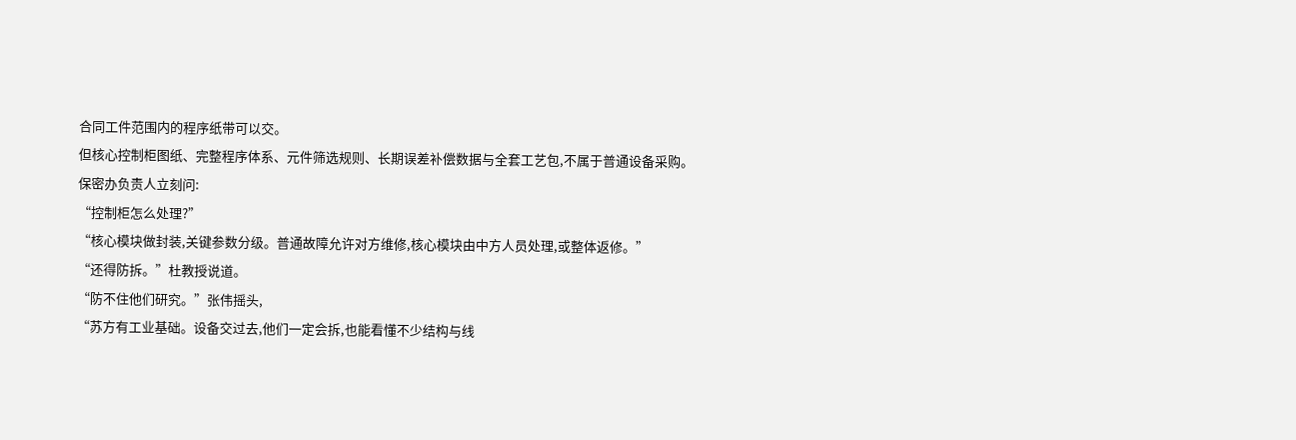合同工件范围内的程序纸带可以交。
但核心控制柜图纸、完整程序体系、元件筛选规则、长期误差补偿数据与全套工艺包,不属于普通设备采购。
保密办负责人立刻问:
“控制柜怎么处理?”
“核心模块做封装,关键参数分级。普通故障允许对方维修,核心模块由中方人员处理,或整体返修。”
“还得防拆。”杜教授说道。
“防不住他们研究。”张伟摇头,
“苏方有工业基础。设备交过去,他们一定会拆,也能看懂不少结构与线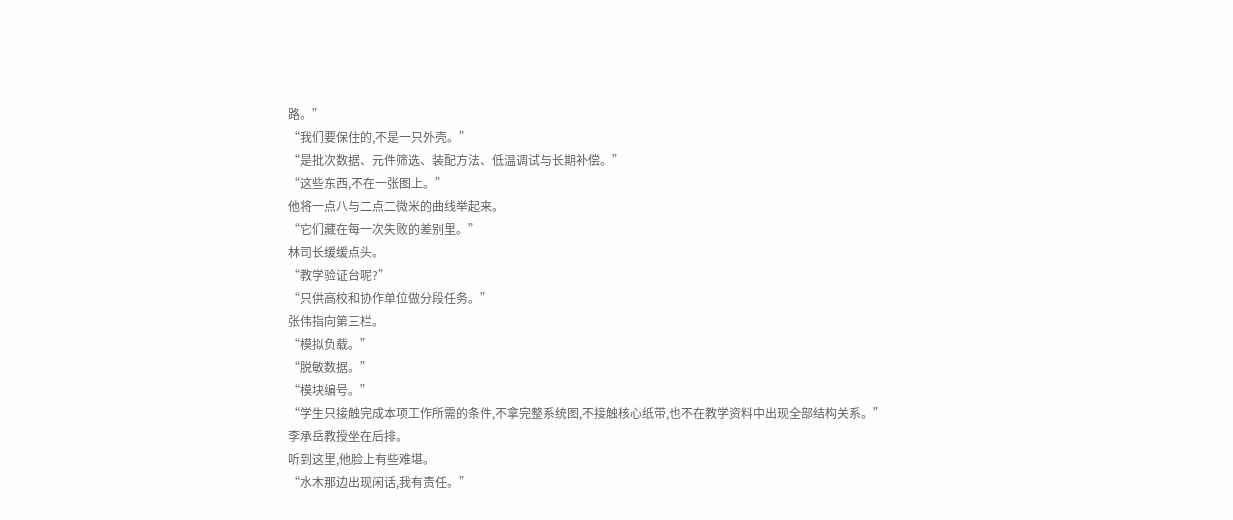路。”
“我们要保住的,不是一只外壳。”
“是批次数据、元件筛选、装配方法、低温调试与长期补偿。”
“这些东西,不在一张图上。”
他将一点八与二点二微米的曲线举起来。
“它们藏在每一次失败的差别里。”
林司长缓缓点头。
“教学验证台呢?”
“只供高校和协作单位做分段任务。”
张伟指向第三栏。
“模拟负载。”
“脱敏数据。”
“模块编号。”
“学生只接触完成本项工作所需的条件,不拿完整系统图,不接触核心纸带,也不在教学资料中出现全部结构关系。”
李承岳教授坐在后排。
听到这里,他脸上有些难堪。
“水木那边出现闲话,我有责任。”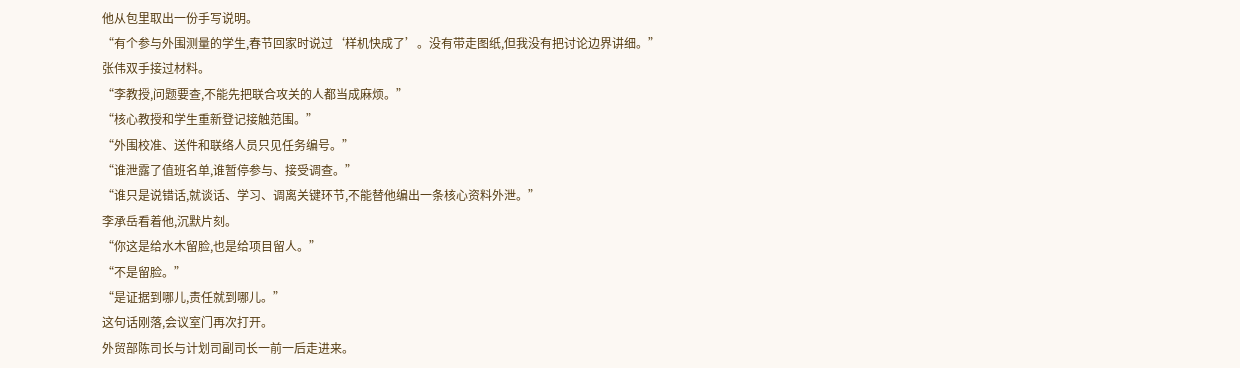他从包里取出一份手写说明。
“有个参与外围测量的学生,春节回家时说过‘样机快成了’。没有带走图纸,但我没有把讨论边界讲细。”
张伟双手接过材料。
“李教授,问题要查,不能先把联合攻关的人都当成麻烦。”
“核心教授和学生重新登记接触范围。”
“外围校准、送件和联络人员只见任务编号。”
“谁泄露了值班名单,谁暂停参与、接受调查。”
“谁只是说错话,就谈话、学习、调离关键环节,不能替他编出一条核心资料外泄。”
李承岳看着他,沉默片刻。
“你这是给水木留脸,也是给项目留人。”
“不是留脸。”
“是证据到哪儿,责任就到哪儿。”
这句话刚落,会议室门再次打开。
外贸部陈司长与计划司副司长一前一后走进来。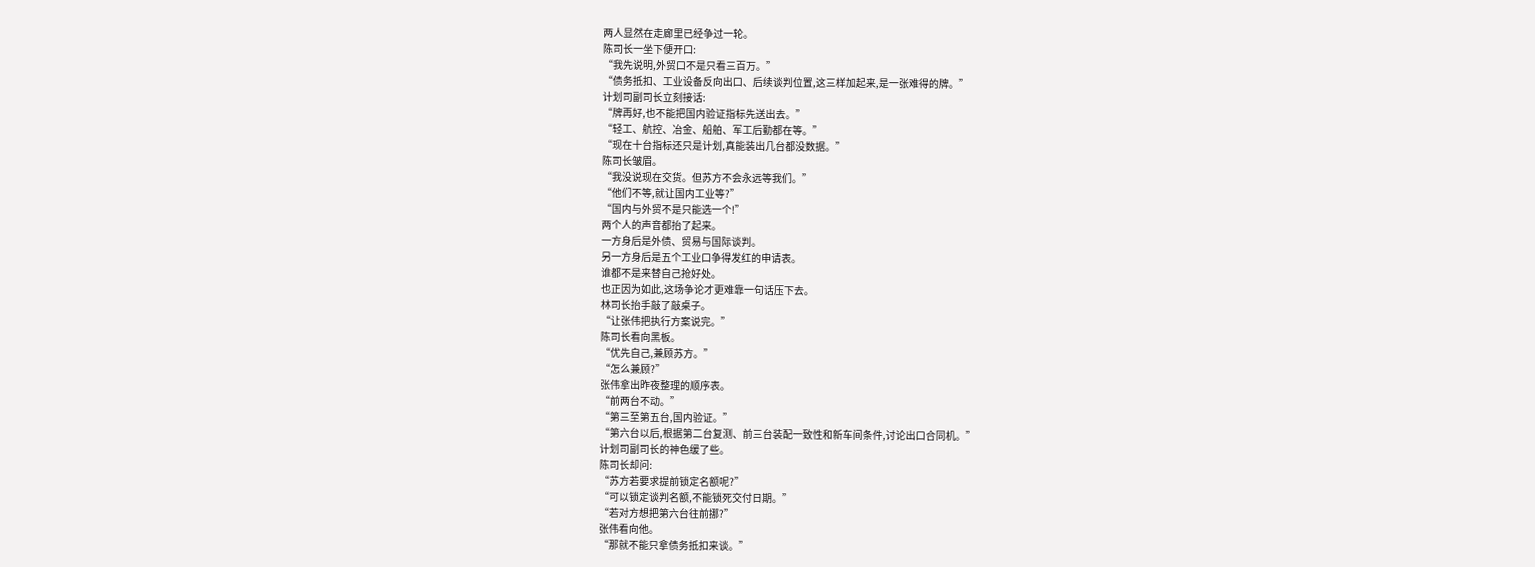两人显然在走廊里已经争过一轮。
陈司长一坐下便开口:
“我先说明,外贸口不是只看三百万。”
“债务抵扣、工业设备反向出口、后续谈判位置,这三样加起来,是一张难得的牌。”
计划司副司长立刻接话:
“牌再好,也不能把国内验证指标先送出去。”
“轻工、航控、冶金、船舶、军工后勤都在等。”
“现在十台指标还只是计划,真能装出几台都没数据。”
陈司长皱眉。
“我没说现在交货。但苏方不会永远等我们。”
“他们不等,就让国内工业等?”
“国内与外贸不是只能选一个!”
两个人的声音都抬了起来。
一方身后是外债、贸易与国际谈判。
另一方身后是五个工业口争得发红的申请表。
谁都不是来替自己抢好处。
也正因为如此,这场争论才更难靠一句话压下去。
林司长抬手敲了敲桌子。
“让张伟把执行方案说完。”
陈司长看向黑板。
“优先自己,兼顾苏方。”
“怎么兼顾?”
张伟拿出昨夜整理的顺序表。
“前两台不动。”
“第三至第五台,国内验证。”
“第六台以后,根据第二台复测、前三台装配一致性和新车间条件,讨论出口合同机。”
计划司副司长的神色缓了些。
陈司长却问:
“苏方若要求提前锁定名额呢?”
“可以锁定谈判名额,不能锁死交付日期。”
“若对方想把第六台往前挪?”
张伟看向他。
“那就不能只拿债务抵扣来谈。”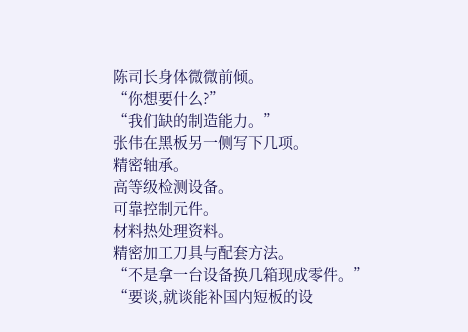陈司长身体微微前倾。
“你想要什么?”
“我们缺的制造能力。”
张伟在黑板另一侧写下几项。
精密轴承。
高等级检测设备。
可靠控制元件。
材料热处理资料。
精密加工刀具与配套方法。
“不是拿一台设备换几箱现成零件。”
“要谈,就谈能补国内短板的设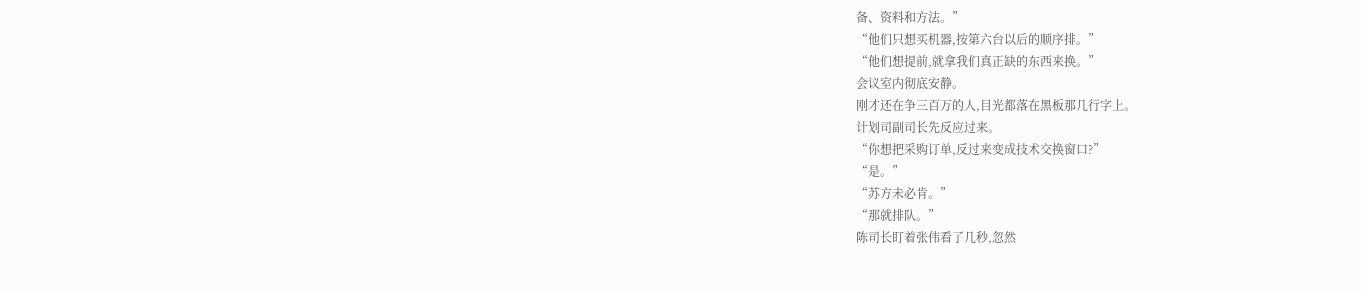备、资料和方法。”
“他们只想买机器,按第六台以后的顺序排。”
“他们想提前,就拿我们真正缺的东西来换。”
会议室内彻底安静。
刚才还在争三百万的人,目光都落在黑板那几行字上。
计划司副司长先反应过来。
“你想把采购订单,反过来变成技术交换窗口?”
“是。”
“苏方未必肯。”
“那就排队。”
陈司长盯着张伟看了几秒,忽然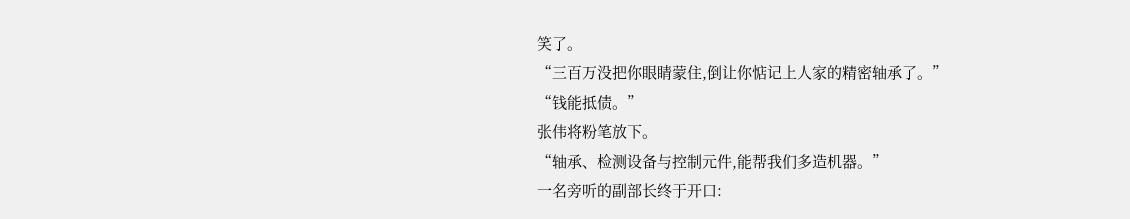笑了。
“三百万没把你眼睛蒙住,倒让你惦记上人家的精密轴承了。”
“钱能抵债。”
张伟将粉笔放下。
“轴承、检测设备与控制元件,能帮我们多造机器。”
一名旁听的副部长终于开口: